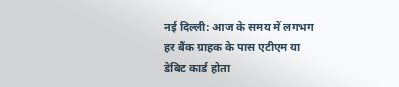नई दिल्ली: आज के समय में लगभग हर बैंक ग्राहक के पास एटीएम या डेबिट कार्ड होता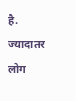है. ज्यादातर लोग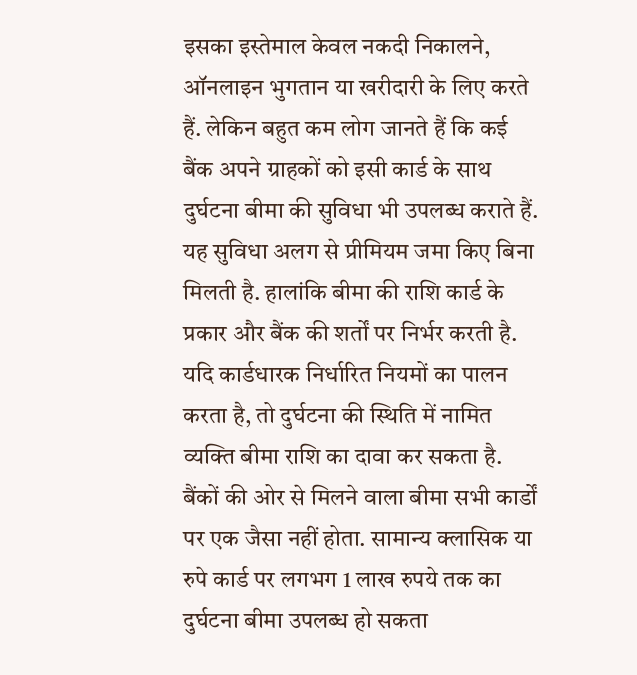इसका इस्तेमाल केवल नकदी निकालने, ऑनलाइन भुगतान या खरीदारी के लिए करते हैं. लेकिन बहुत कम लोग जानते हैं कि कई बैंक अपने ग्राहकों को इसी कार्ड के साथ दुर्घटना बीमा की सुविधा भी उपलब्ध कराते हैं. यह सुविधा अलग से प्रीमियम जमा किए बिना मिलती है. हालांकि बीमा की राशि कार्ड के प्रकार और बैंक की शर्तों पर निर्भर करती है. यदि कार्डधारक निर्धारित नियमों का पालन करता है, तो दुर्घटना की स्थिति में नामित व्यक्ति बीमा राशि का दावा कर सकता है.
बैंकों की ओर से मिलने वाला बीमा सभी कार्डों पर एक जैसा नहीं होता. सामान्य क्लासिक या रुपे कार्ड पर लगभग 1 लाख रुपये तक का दुर्घटना बीमा उपलब्ध हो सकता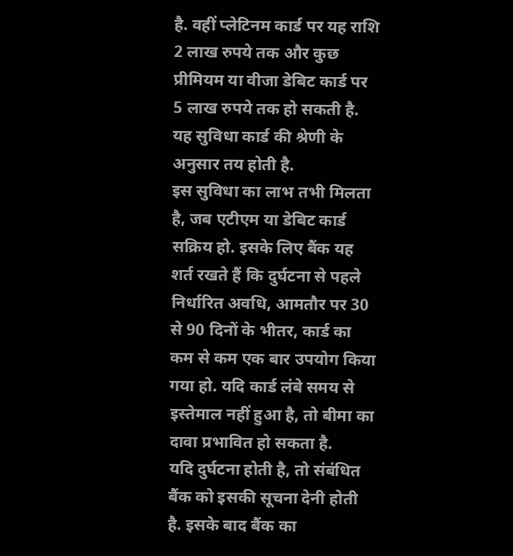है. वहीं प्लेटिनम कार्ड पर यह राशि 2 लाख रुपये तक और कुछ प्रीमियम या वीजा डेबिट कार्ड पर 5 लाख रुपये तक हो सकती है. यह सुविधा कार्ड की श्रेणी के अनुसार तय होती है.
इस सुविधा का लाभ तभी मिलता है, जब एटीएम या डेबिट कार्ड सक्रिय हो. इसके लिए बैंक यह शर्त रखते हैं कि दुर्घटना से पहले निर्धारित अवधि, आमतौर पर 30 से 90 दिनों के भीतर, कार्ड का कम से कम एक बार उपयोग किया गया हो. यदि कार्ड लंबे समय से इस्तेमाल नहीं हुआ है, तो बीमा का दावा प्रभावित हो सकता है.
यदि दुर्घटना होती है, तो संबंधित बैंक को इसकी सूचना देनी होती है. इसके बाद बैंक का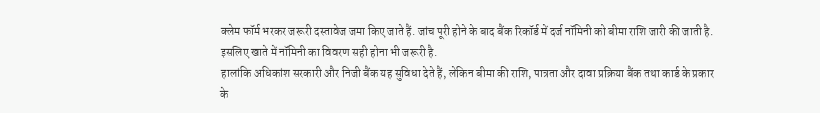क्लेम फॉर्म भरकर जरूरी दस्तावेज जमा किए जाते हैं. जांच पूरी होने के बाद बैंक रिकॉर्ड में दर्ज नॉमिनी को बीमा राशि जारी की जाती है. इसलिए खाते में नॉमिनी का विवरण सही होना भी जरूरी है.
हालांकि अधिकांश सरकारी और निजी बैंक यह सुविधा देते हैं, लेकिन बीमा की राशि, पात्रता और दावा प्रक्रिया बैंक तथा कार्ड के प्रकार के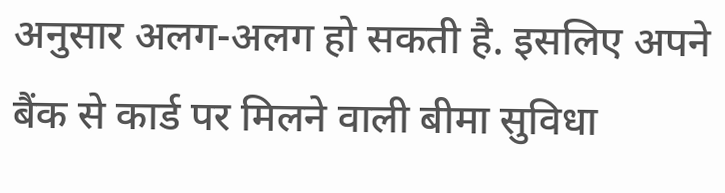अनुसार अलग-अलग हो सकती है. इसलिए अपने बैंक से कार्ड पर मिलने वाली बीमा सुविधा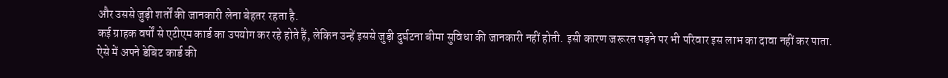और उससे जुड़ी शर्तों की जानकारी लेना बेहतर रहता है.
कई ग्राहक वर्षों से एटीएम कार्ड का उपयोग कर रहे होते हैं, लेकिन उन्हें इससे जुड़ी दुर्घटना बीमा सुविधा की जानकारी नहीं होती. इसी कारण जरूरत पड़ने पर भी परिवार इस लाभ का दावा नहीं कर पाता. ऐसे में अपने डेबिट कार्ड की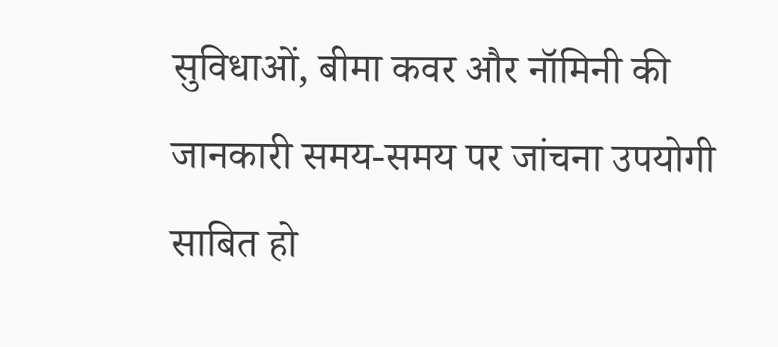सुविधाओं, बीमा कवर और नॉमिनी की जानकारी समय-समय पर जांचना उपयोगी साबित हो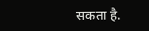सकता है.